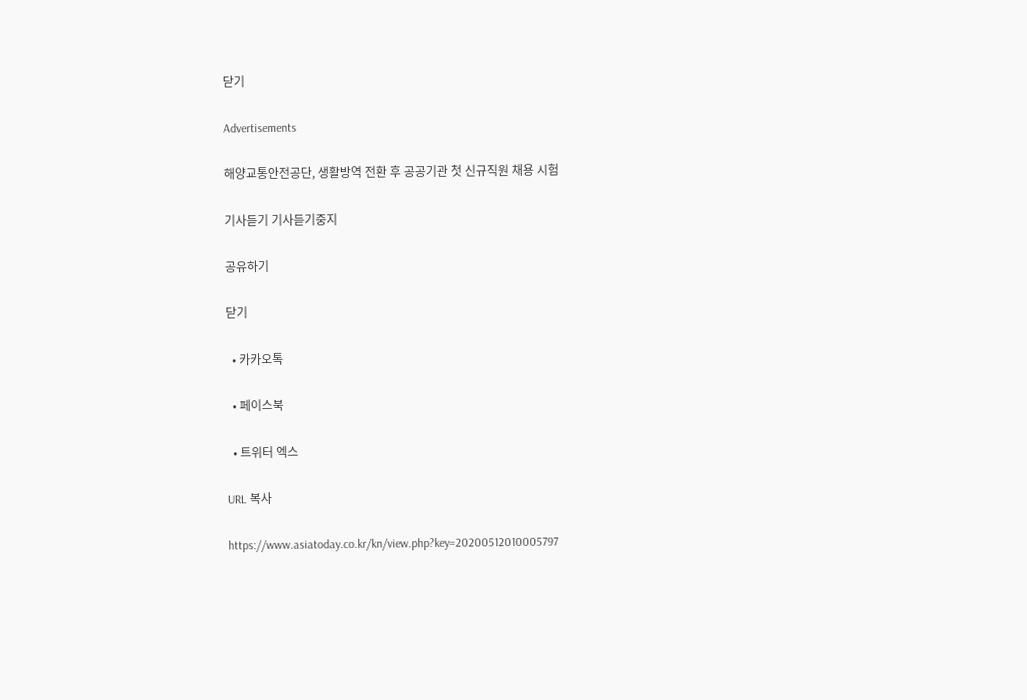닫기

Advertisements

해양교통안전공단, 생활방역 전환 후 공공기관 첫 신규직원 채용 시험

기사듣기 기사듣기중지

공유하기

닫기

  • 카카오톡

  • 페이스북

  • 트위터 엑스

URL 복사

https://www.asiatoday.co.kr/kn/view.php?key=20200512010005797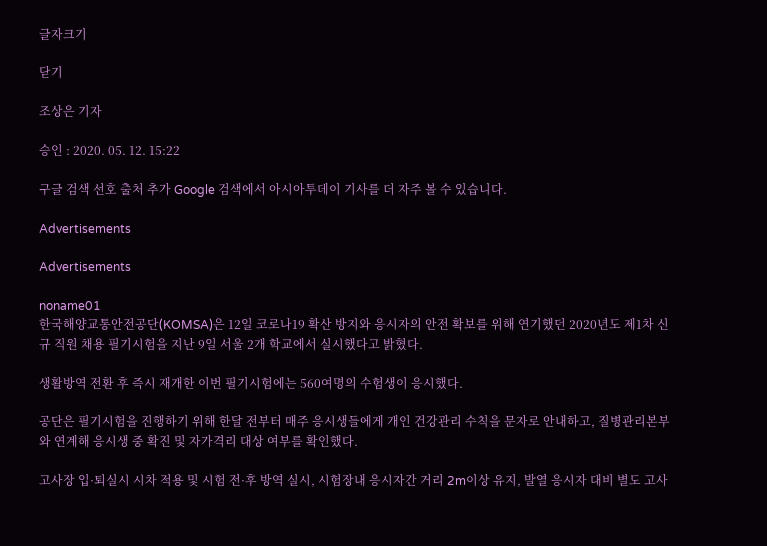글자크기

닫기

조상은 기자

승인 : 2020. 05. 12. 15:22

구글 검색 선호 출처 추가 Google 검색에서 아시아투데이 기사를 더 자주 볼 수 있습니다.

Advertisements

Advertisements

noname01
한국해양교통안전공단(KOMSA)은 12일 코로나19 확산 방지와 응시자의 안전 확보를 위해 연기했던 2020년도 제1차 신규 직원 채용 필기시험을 지난 9일 서울 2개 학교에서 실시했다고 밝혔다.

생활방역 전환 후 즉시 재개한 이번 필기시험에는 560여명의 수험생이 응시했다.

공단은 필기시험을 진행하기 위해 한달 전부터 매주 응시생들에게 개인 건강관리 수칙을 문자로 안내하고, 질병관리본부와 연계해 응시생 중 확진 및 자가격리 대상 여부를 확인했다.

고사장 입·퇴실시 시차 적용 및 시험 전·후 방역 실시, 시험장내 응시자간 거리 2m이상 유지, 발열 응시자 대비 별도 고사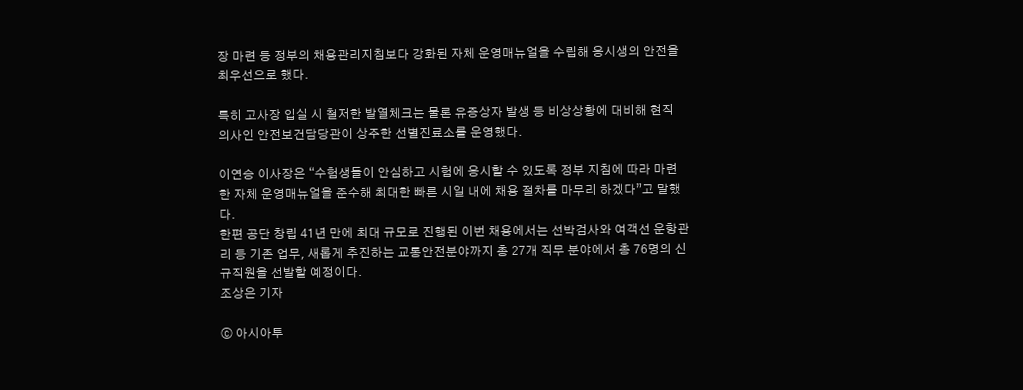장 마련 등 정부의 채용관리지침보다 강화된 자체 운영매뉴얼을 수립해 응시생의 안전을 최우선으로 했다.

특히 고사장 입실 시 철저한 발열체크는 물론 유증상자 발생 등 비상상황에 대비해 현직 의사인 안전보건담당관이 상주한 선별진료소를 운영했다.

이연승 이사장은 “수험생들이 안심하고 시험에 응시할 수 있도록 정부 지침에 따라 마련한 자체 운영매뉴얼을 준수해 최대한 빠른 시일 내에 채용 절차를 마무리 하겠다”고 말했다.
한편 공단 창립 41년 만에 최대 규모로 진행된 이번 채용에서는 선박검사와 여객선 운항관리 등 기존 업무, 새롭게 추진하는 교통안전분야까지 총 27개 직무 분야에서 총 76명의 신규직원을 선발할 예정이다.
조상은 기자

ⓒ 아시아투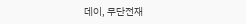데이, 무단전재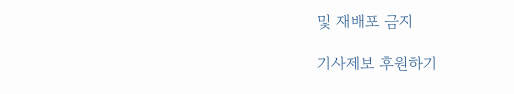및 재배포 금지

기사제보 후원하기